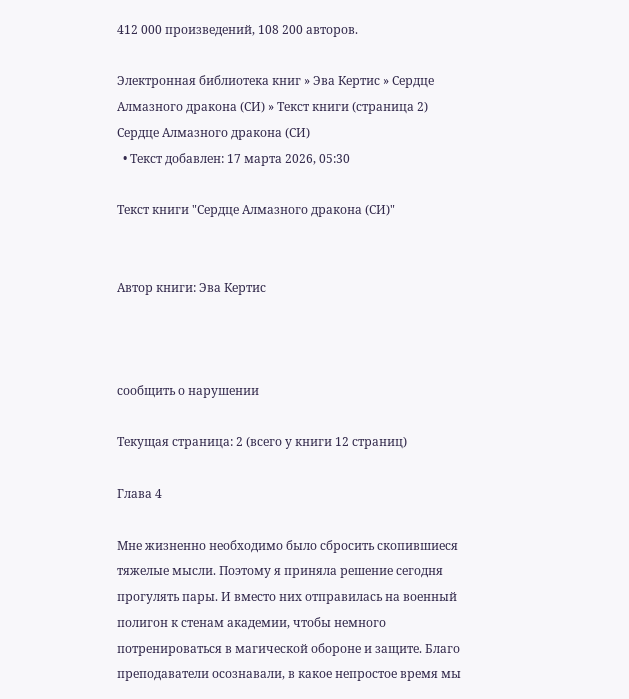412 000 произведений, 108 200 авторов.

Электронная библиотека книг » Эва Кертис » Сердце Алмазного дракона (СИ) » Текст книги (страница 2)
Сердце Алмазного дракона (СИ)
  • Текст добавлен: 17 марта 2026, 05:30

Текст книги "Сердце Алмазного дракона (СИ)"


Автор книги: Эва Кертис



сообщить о нарушении

Текущая страница: 2 (всего у книги 12 страниц)

Глава 4

Мне жизненно необходимо было сбросить скопившиеся тяжелые мысли. Поэтому я приняла решение сегодня прогулять пары. И вместо них отправилась на военный полигон к стенам академии, чтобы немного потренироваться в магической обороне и защите. Благо преподаватели осознавали, в какое непростое время мы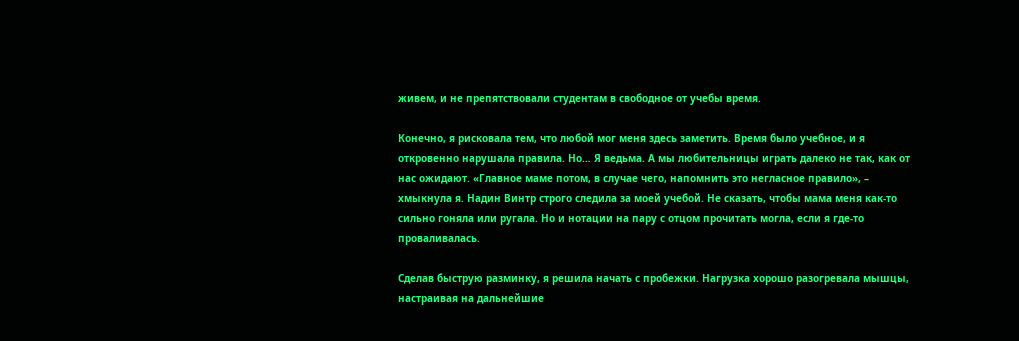живем, и не препятствовали студентам в свободное от учебы время.

Конечно, я рисковала тем, что любой мог меня здесь заметить. Время было учебное, и я откровенно нарушала правила. Но… Я ведьма. А мы любительницы играть далеко не так, как от нас ожидают. «Главное маме потом, в случае чего, напомнить это негласное правило», – хмыкнула я. Надин Винтр строго следила за моей учебой. Не сказать, чтобы мама меня как-то сильно гоняла или ругала. Но и нотации на пару с отцом прочитать могла, если я где-то проваливалась.

Сделав быструю разминку, я решила начать с пробежки. Нагрузка хорошо разогревала мышцы, настраивая на дальнейшие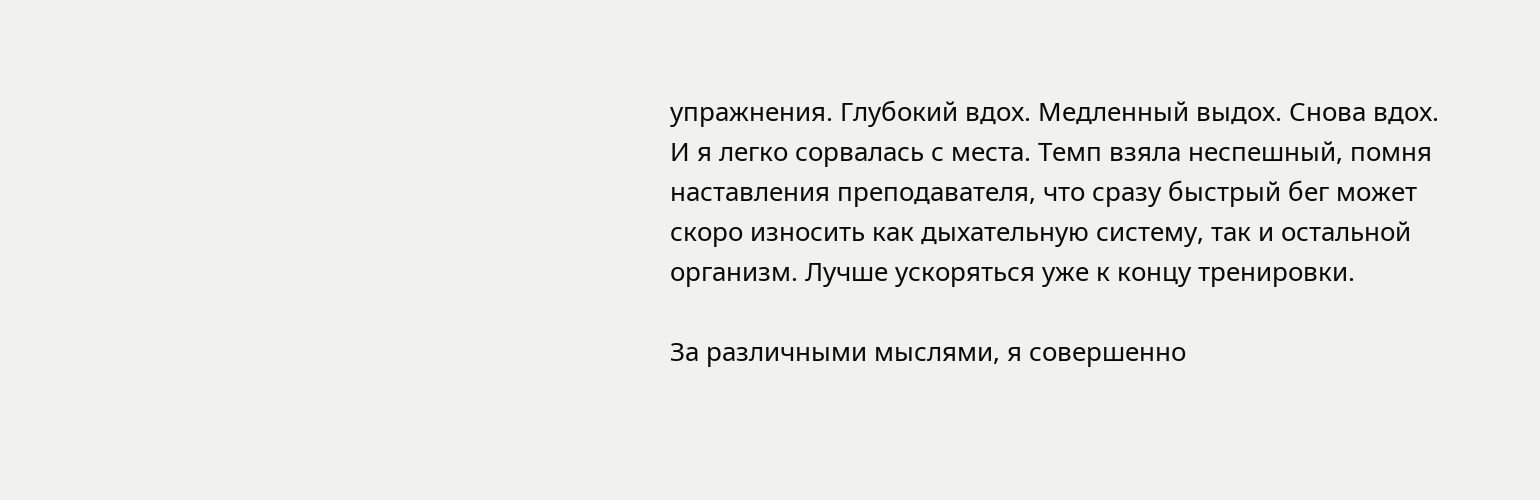упражнения. Глубокий вдох. Медленный выдох. Снова вдох. И я легко сорвалась с места. Темп взяла неспешный, помня наставления преподавателя, что сразу быстрый бег может скоро износить как дыхательную систему, так и остальной организм. Лучше ускоряться уже к концу тренировки.

За различными мыслями, я совершенно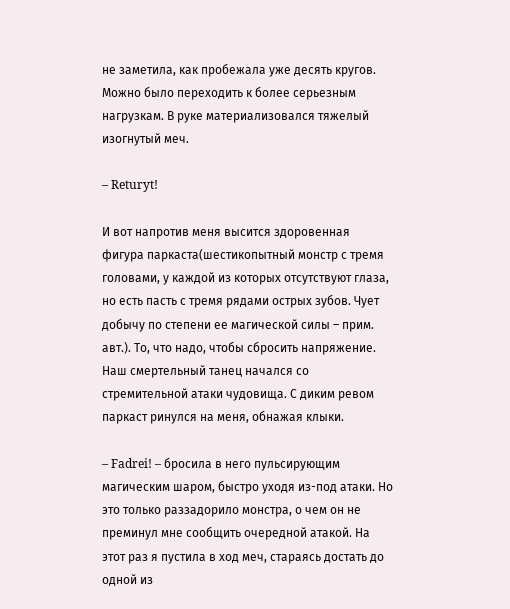не заметила, как пробежала уже десять кругов. Можно было переходить к более серьезным нагрузкам. В руке материализовался тяжелый изогнутый меч.

– Returyt!

И вот напротив меня высится здоровенная фигура паркаста(шестикопытный монстр с тремя головами, у каждой из которых отсутствуют глаза, но есть пасть с тремя рядами острых зубов. Чует добычу по степени ее магической силы – прим. авт.). То, что надо, чтобы сбросить напряжение. Наш смертельный танец начался со стремительной атаки чудовища. С диким ревом паркаст ринулся на меня, обнажая клыки.

– Fadrei! – бросила в него пульсирующим магическим шаром, быстро уходя из-под атаки. Но это только раззадорило монстра, о чем он не преминул мне сообщить очередной атакой. На этот раз я пустила в ход меч, стараясь достать до одной из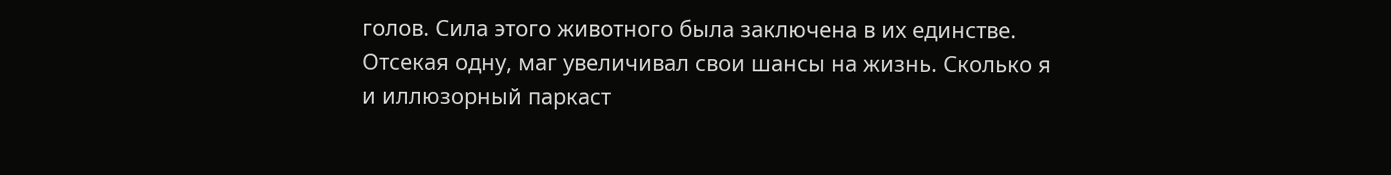голов. Сила этого животного была заключена в их единстве. Отсекая одну, маг увеличивал свои шансы на жизнь. Сколько я и иллюзорный паркаст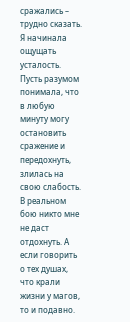сражались – трудно сказать. Я начинала ощущать усталость. Пусть разумом понимала, что в любую минуту могу остановить сражение и передохнуть, злилась на свою слабость. В реальном бою никто мне не даст отдохнуть. А если говорить о тех душах, что крали жизни у магов, то и подавно.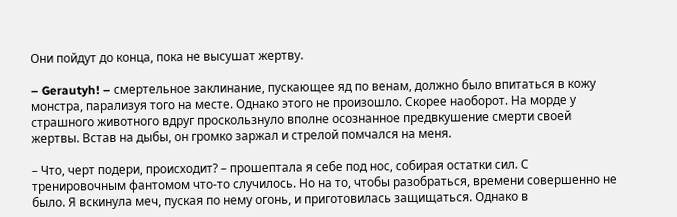Они пойдут до конца, пока не высушат жертву.

– Gerautyh! – смертельное заклинание, пускающее яд по венам, должно было впитаться в кожу монстра, парализуя того на месте. Однако этого не произошло. Скорее наоборот. На морде у страшного животного вдруг проскользнуло вполне осознанное предвкушение смерти своей жертвы. Встав на дыбы, он громко заржал и стрелой помчался на меня.

– Что, черт подери, происходит? – прошептала я себе под нос, собирая остатки сил. С тренировочным фантомом что-то случилось. Но на то, чтобы разобраться, времени совершенно не было. Я вскинула меч, пуская по нему огонь, и приготовилась защищаться. Однако в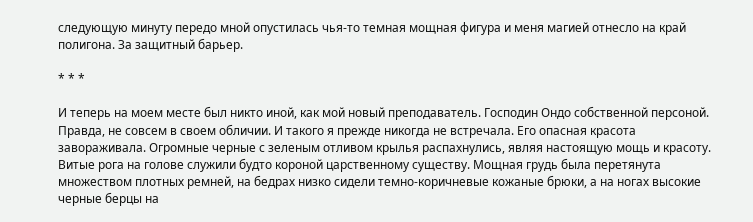следующую минуту передо мной опустилась чья-то темная мощная фигура и меня магией отнесло на край полигона. За защитный барьер.

* * *

И теперь на моем месте был никто иной, как мой новый преподаватель. Господин Ондо собственной персоной. Правда, не совсем в своем обличии. И такого я прежде никогда не встречала. Его опасная красота завораживала. Огромные черные с зеленым отливом крылья распахнулись, являя настоящую мощь и красоту. Витые рога на голове служили будто короной царственному существу. Мощная грудь была перетянута множеством плотных ремней, на бедрах низко сидели темно-коричневые кожаные брюки, а на ногах высокие черные берцы на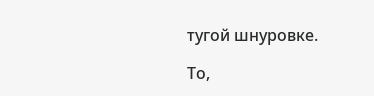тугой шнуровке.

То,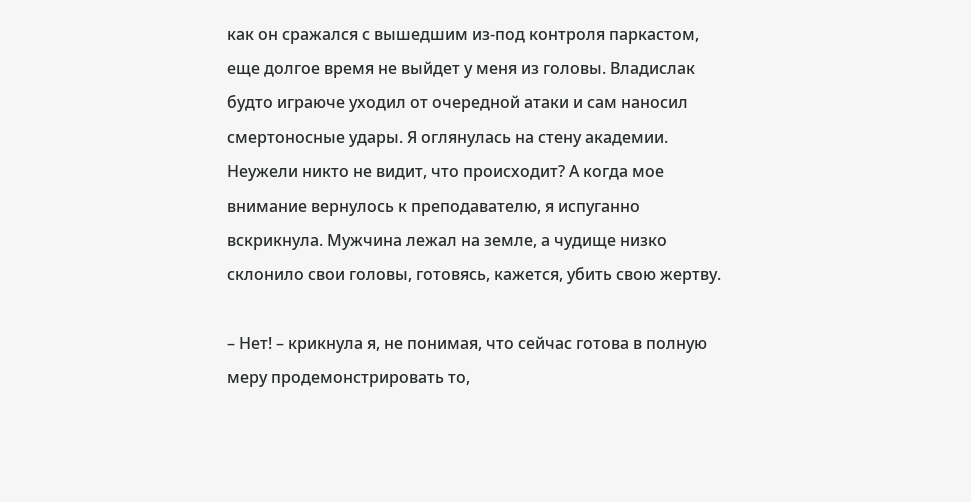как он сражался с вышедшим из-под контроля паркастом, еще долгое время не выйдет у меня из головы. Владислак будто играюче уходил от очередной атаки и сам наносил смертоносные удары. Я оглянулась на стену академии. Неужели никто не видит, что происходит? А когда мое внимание вернулось к преподавателю, я испуганно вскрикнула. Мужчина лежал на земле, а чудище низко склонило свои головы, готовясь, кажется, убить свою жертву.

– Нет! – крикнула я, не понимая, что сейчас готова в полную меру продемонстрировать то,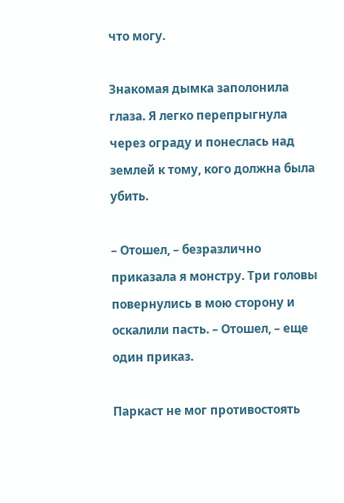что могу.

Знакомая дымка заполонила глаза. Я легко перепрыгнула через ограду и понеслась над землей к тому, кого должна была убить.

– Отошел, – безразлично приказала я монстру. Три головы повернулись в мою сторону и оскалили пасть. – Отошел, – еще один приказ.

Паркаст не мог противостоять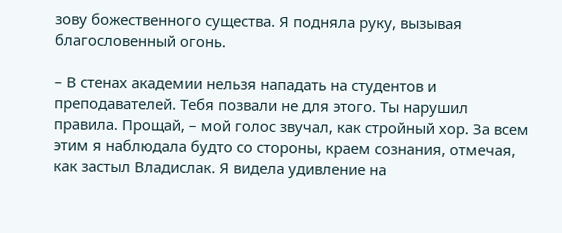зову божественного существа. Я подняла руку, вызывая благословенный огонь.

– В стенах академии нельзя нападать на студентов и преподавателей. Тебя позвали не для этого. Ты нарушил правила. Прощай, – мой голос звучал, как стройный хор. За всем этим я наблюдала будто со стороны, краем сознания, отмечая, как застыл Владислак. Я видела удивление на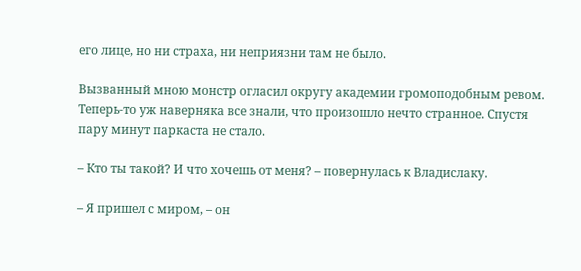его лице, но ни страха, ни неприязни там не было.

Вызванный мною монстр огласил округу академии громоподобным ревом. Теперь-то уж наверняка все знали, что произошло нечто странное. Спустя пару минут паркаста не стало.

– Кто ты такой? И что хочешь от меня? – повернулась к Владислаку.

– Я пришел с миром, – он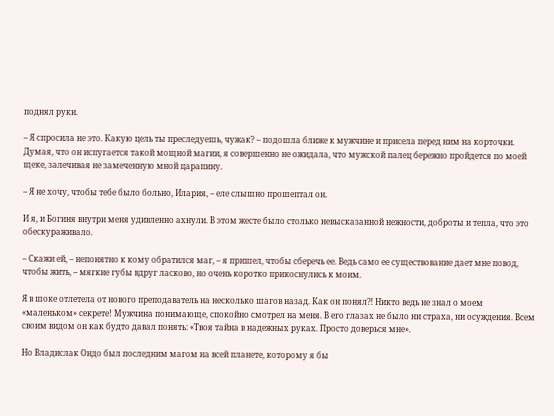поднял руки.

– Я спросила не это. Какую цель ты преследуешь, чужак? – подошла ближе к мужчине и присела перед ним на корточки. Думая, что он испугается такой мощной магии, я совершенно не ожидала, что мужской палец бережно пройдется по моей щеке, залечивая не замеченную мной царапину.

– Я не хочу, чтобы тебе было больно, Илария, – еле слышно прошептал он.

И я, и Богиня внутри меня удивленно ахнули. В этом жесте было столько невысказанной нежности, доброты и тепла, что это обескураживало.

– Скажи ей, – непонятно к кому обратился маг, – я пришел, чтобы сберечь ее. Ведь само ее существование дает мне повод, чтобы жить, – мягкие губы вдруг ласково, но очень коротко прикоснулись к моим.

Я в шоке отлетела от нового преподаватель на несколько шагов назад. Как он понял⁈ Никто ведь не знал о моем «маленьком» секрете! Мужчина понимающе, спокойно смотрел на меня. В его глазах не было ни страха, ни осуждения. Всем своим видом он как будто давал понять: «Твоя тайна в надежных руках. Просто доверься мне».

Но Владислак Ондо был последним магом на всей планете, которому я бы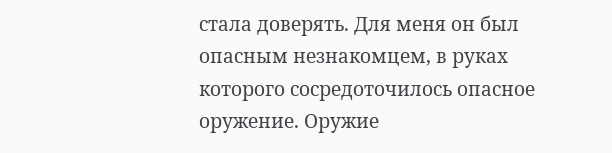стала доверять. Для меня он был опасным незнакомцем, в руках которого сосредоточилось опасное оружение. Оружие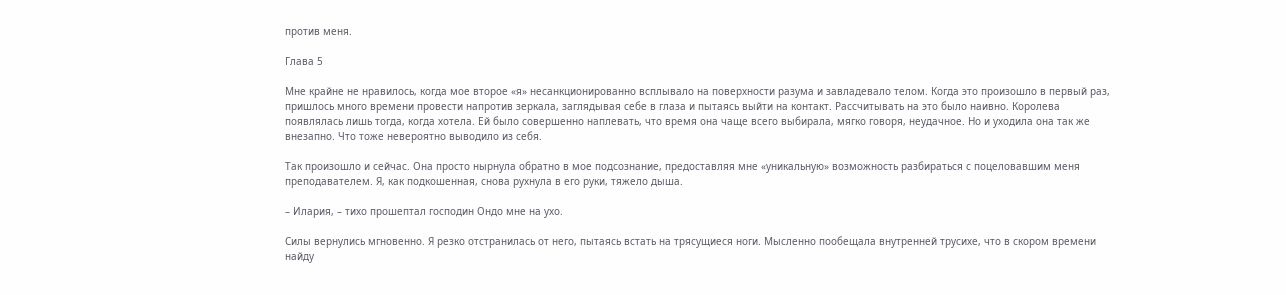против меня.

Глава 5

Мне крайне не нравилось, когда мое второе «я» несанкционированно всплывало на поверхности разума и завладевало телом. Когда это произошло в первый раз, пришлось много времени провести напротив зеркала, заглядывая себе в глаза и пытаясь выйти на контакт. Рассчитывать на это было наивно. Королева появлялась лишь тогда, когда хотела. Ей было совершенно наплевать, что время она чаще всего выбирала, мягко говоря, неудачное. Но и уходила она так же внезапно. Что тоже невероятно выводило из себя.

Так произошло и сейчас. Она просто нырнула обратно в мое подсознание, предоставляя мне «уникальную» возможность разбираться с поцеловавшим меня преподавателем. Я, как подкошенная, снова рухнула в его руки, тяжело дыша.

– Илария, – тихо прошептал господин Ондо мне на ухо.

Силы вернулись мгновенно. Я резко отстранилась от него, пытаясь встать на трясущиеся ноги. Мысленно пообещала внутренней трусихе, что в скором времени найду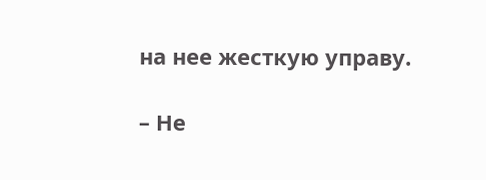на нее жесткую управу.

– Не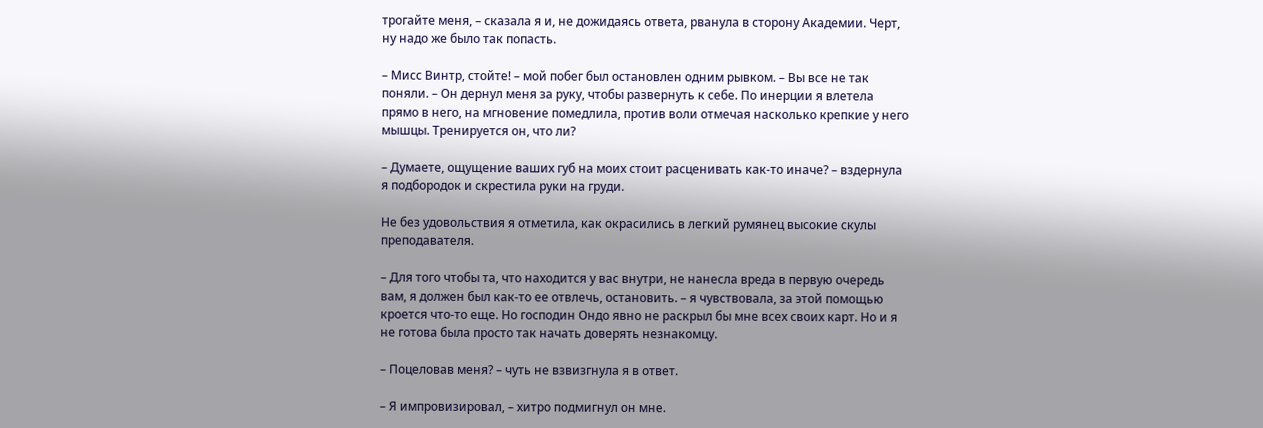трогайте меня, – сказала я и, не дожидаясь ответа, рванула в сторону Академии. Черт, ну надо же было так попасть.

– Мисс Винтр, стойте! – мой побег был остановлен одним рывком. – Вы все не так поняли. – Он дернул меня за руку, чтобы развернуть к себе. По инерции я влетела прямо в него, на мгновение помедлила, против воли отмечая насколько крепкие у него мышцы. Тренируется он, что ли?

– Думаете, ощущение ваших губ на моих стоит расценивать как-то иначе? – вздернула я подбородок и скрестила руки на груди.

Не без удовольствия я отметила, как окрасились в легкий румянец высокие скулы преподавателя.

– Для того чтобы та, что находится у вас внутри, не нанесла вреда в первую очередь вам, я должен был как-то ее отвлечь, остановить. – я чувствовала, за этой помощью кроется что-то еще. Но господин Ондо явно не раскрыл бы мне всех своих карт. Но и я не готова была просто так начать доверять незнакомцу.

– Поцеловав меня? – чуть не взвизгнула я в ответ.

– Я импровизировал, – хитро подмигнул он мне.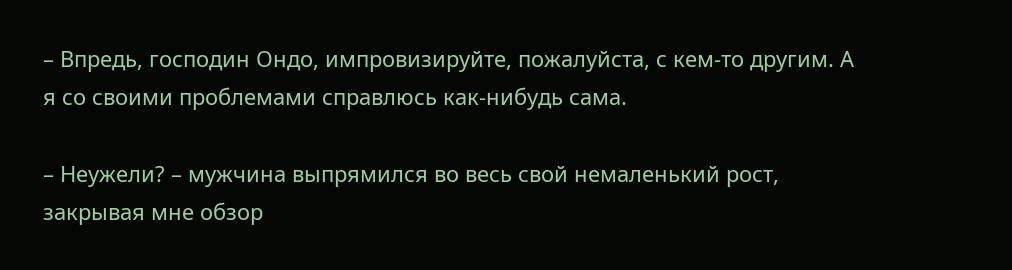– Впредь, господин Ондо, импровизируйте, пожалуйста, с кем-то другим. А я со своими проблемами справлюсь как-нибудь сама.

– Неужели? – мужчина выпрямился во весь свой немаленький рост, закрывая мне обзор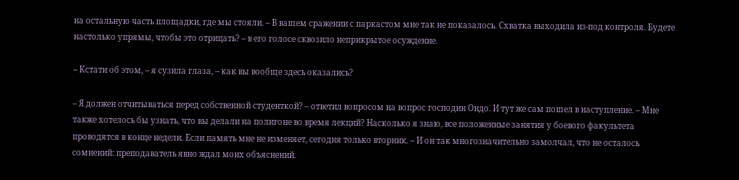на остальную часть площадки, где мы стояли. – В вашем сражении с паркастом мне так не показалось. Схватка выходила из-под контроля. Будете настолько упрямы, чтобы это отрицать? – в его голосе сквозило неприкрытое осуждение.

– Кстати об этом, – я сузила глаза, – как вы вообще здесь оказались?

– Я должен отчитываться перед собственной студенткой? – ответил вопросом на вопрос господин Ондо. И тут же сам пошел в наступление. – Мне также хотелось бы узнать, что вы делали на полигоне во время лекций? Насколько я знаю, все положенные занятия у боевого факультета проводятся в конце недели. Если память мне не изменяет, сегодня только вторник. – И он так многозначительно замолчал, что не осталось сомнений: преподаватель явно ждал моих объяснений.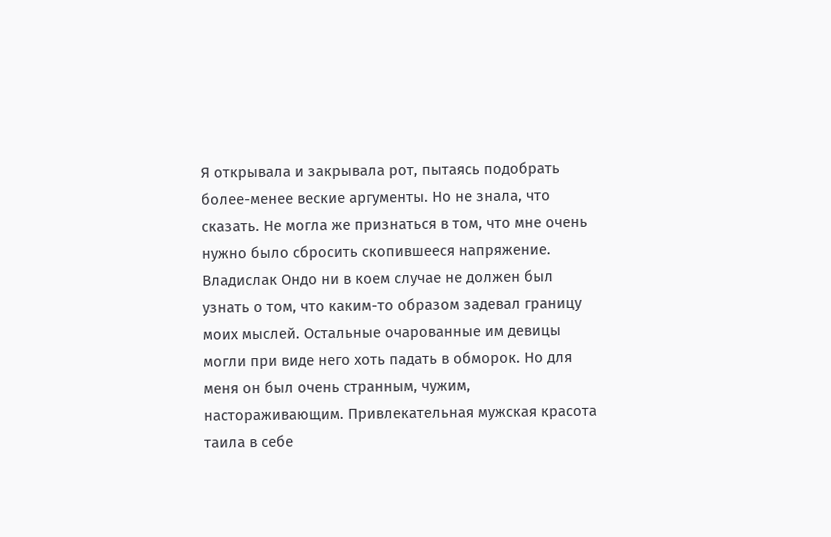Я открывала и закрывала рот, пытаясь подобрать более-менее веские аргументы. Но не знала, что сказать. Не могла же признаться в том, что мне очень нужно было сбросить скопившееся напряжение. Владислак Ондо ни в коем случае не должен был узнать о том, что каким-то образом задевал границу моих мыслей. Остальные очарованные им девицы могли при виде него хоть падать в обморок. Но для меня он был очень странным, чужим, настораживающим. Привлекательная мужская красота таила в себе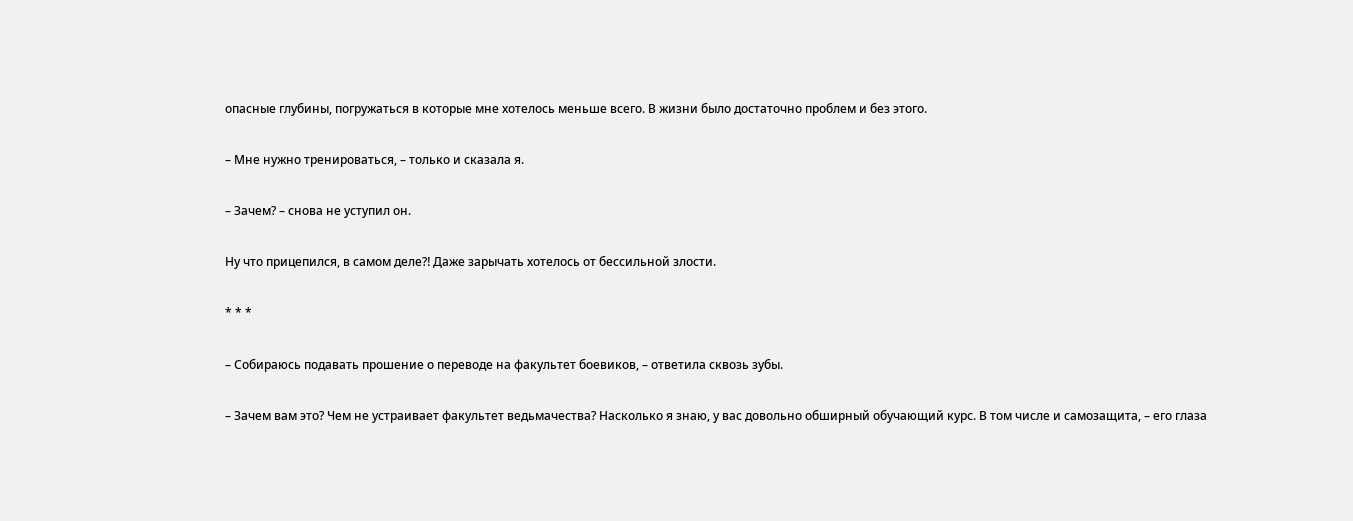опасные глубины, погружаться в которые мне хотелось меньше всего. В жизни было достаточно проблем и без этого.

– Мне нужно тренироваться, – только и сказала я.

– Зачем? – снова не уступил он.

Ну что прицепился, в самом деле⁈ Даже зарычать хотелось от бессильной злости.

* * *

– Собираюсь подавать прошение о переводе на факультет боевиков, – ответила сквозь зубы.

– Зачем вам это? Чем не устраивает факультет ведьмачества? Насколько я знаю, у вас довольно обширный обучающий курс. В том числе и самозащита, – его глаза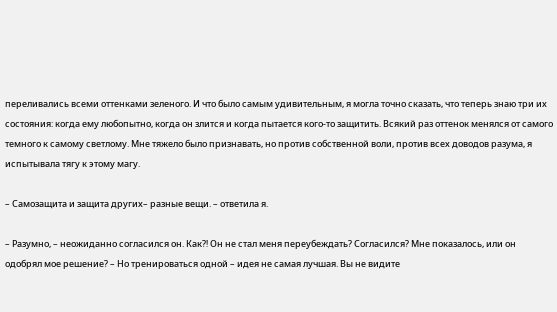переливались всеми оттенками зеленого. И что было самым удивительным, я могла точно сказать, что теперь знаю три их состояния: когда ему любопытно, когда он злится и когда пытается кого-то защитить. Всякий раз оттенок менялся от самого темного к самому светлому. Мне тяжело было признавать, но против собственной воли, против всех доводов разума, я испытывала тягу к этому магу.

– Самозащита и защита других– разные вещи. – ответила я.

– Разумно, – неожиданно согласился он. Как⁈ Он не стал меня переубеждать? Согласился? Мне показалось, или он одобрял мое решение? – Но тренироваться одной – идея не самая лучшая. Вы не видите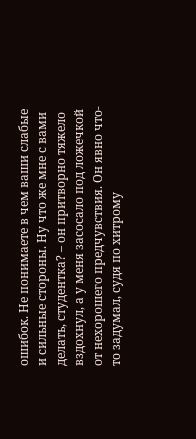ошибок. Не понимаете в чем ваши слабые и сильные стороны. Ну что же мне с вами делать, студентка? – он притворно тяжело вздохнул, а у меня засосало под ложечкой от нехорошего предчувствия. Он явно что-то задумал, судя по хитрому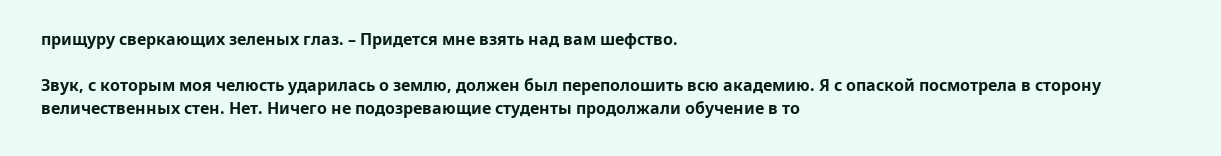прищуру сверкающих зеленых глаз. – Придется мне взять над вам шефство.

Звук, с которым моя челюсть ударилась о землю, должен был переполошить всю академию. Я с опаской посмотрела в сторону величественных стен. Нет. Ничего не подозревающие студенты продолжали обучение в то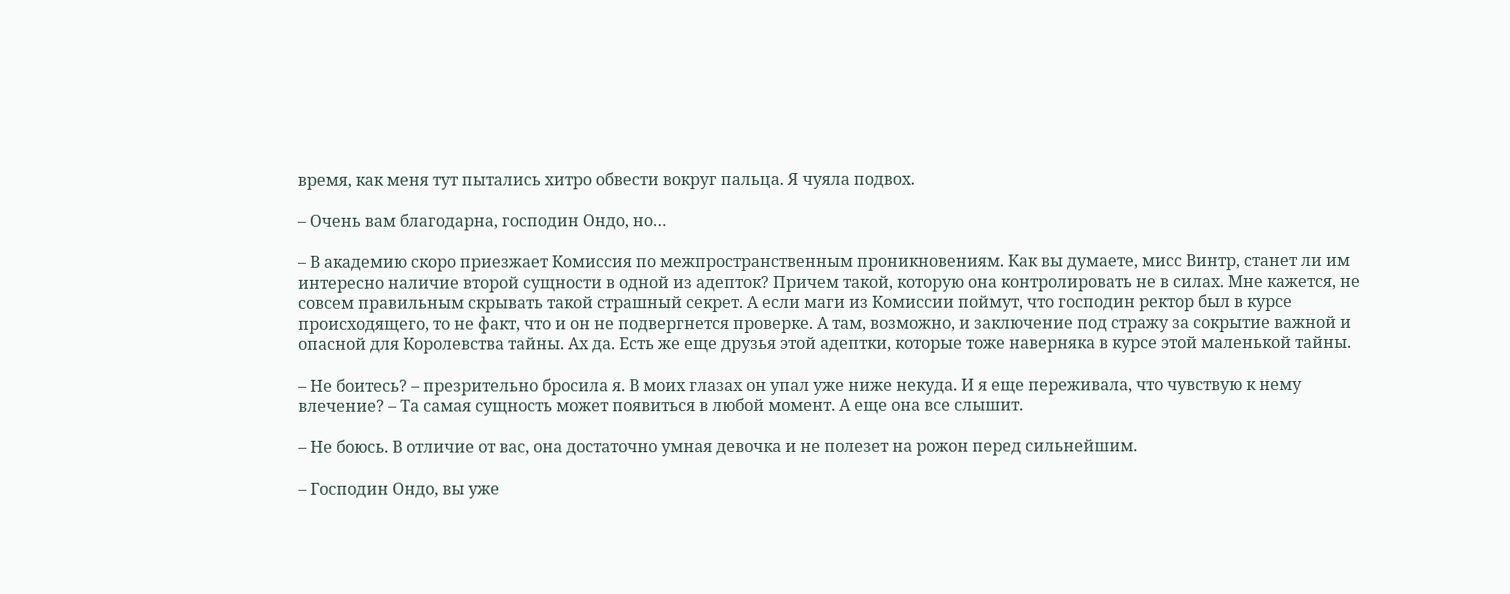время, как меня тут пытались хитро обвести вокруг пальца. Я чуяла подвох.

– Очень вам благодарна, господин Ондо, но…

– В академию скоро приезжает Комиссия по межпространственным проникновениям. Как вы думаете, мисс Винтр, станет ли им интересно наличие второй сущности в одной из адепток? Причем такой, которую она контролировать не в силах. Мне кажется, не совсем правильным скрывать такой страшный секрет. А если маги из Комиссии поймут, что господин ректор был в курсе происходящего, то не факт, что и он не подвергнется проверке. А там, возможно, и заключение под стражу за сокрытие важной и опасной для Королевства тайны. Ах да. Есть же еще друзья этой адептки, которые тоже наверняка в курсе этой маленькой тайны.

– Не боитесь? – презрительно бросила я. В моих глазах он упал уже ниже некуда. И я еще переживала, что чувствую к нему влечение? – Та самая сущность может появиться в любой момент. А еще она все слышит.

– Не боюсь. В отличие от вас, она достаточно умная девочка и не полезет на рожон перед сильнейшим.

– Господин Ондо, вы уже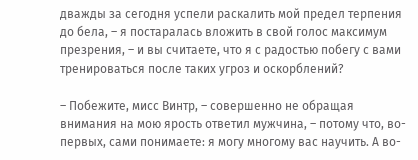дважды за сегодня успели раскалить мой предел терпения до бела, – я постаралась вложить в свой голос максимум презрения, – и вы считаете, что я с радостью побегу с вами тренироваться после таких угроз и оскорблений?

– Побежите, мисс Винтр, – совершенно не обращая внимания на мою ярость ответил мужчина, – потому что, во-первых, сами понимаете: я могу многому вас научить. А во-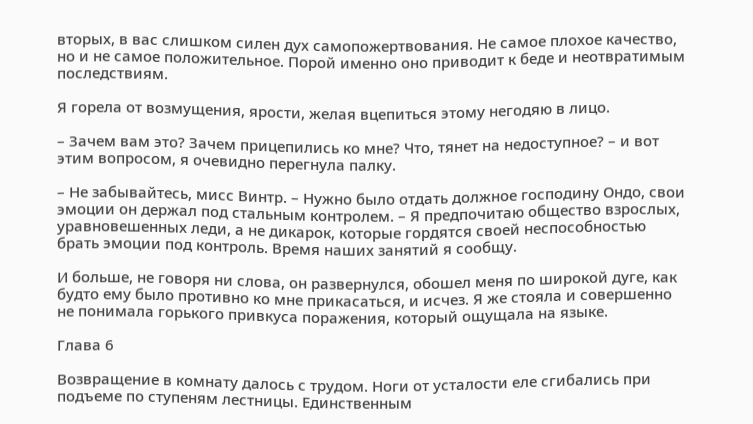вторых, в вас слишком силен дух самопожертвования. Не самое плохое качество, но и не самое положительное. Порой именно оно приводит к беде и неотвратимым последствиям.

Я горела от возмущения, ярости, желая вцепиться этому негодяю в лицо.

– Зачем вам это? Зачем прицепились ко мне? Что, тянет на недоступное? – и вот этим вопросом, я очевидно перегнула палку.

– Не забывайтесь, мисс Винтр. – Нужно было отдать должное господину Ондо, свои эмоции он держал под стальным контролем. – Я предпочитаю общество взрослых, уравновешенных леди, а не дикарок, которые гордятся своей неспособностью брать эмоции под контроль. Время наших занятий я сообщу.

И больше, не говоря ни слова, он развернулся, обошел меня по широкой дуге, как будто ему было противно ко мне прикасаться, и исчез. Я же стояла и совершенно не понимала горького привкуса поражения, который ощущала на языке.

Глава 6

Возвращение в комнату далось с трудом. Ноги от усталости еле сгибались при подъеме по ступеням лестницы. Единственным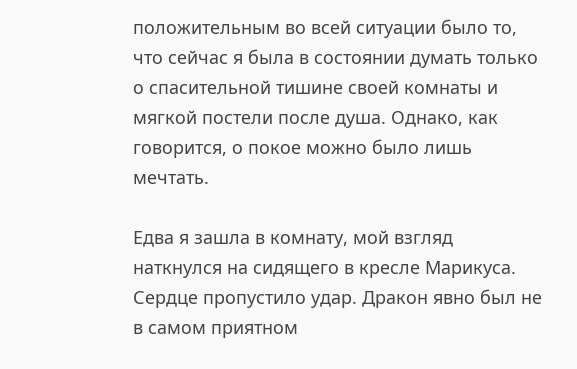положительным во всей ситуации было то, что сейчас я была в состоянии думать только о спасительной тишине своей комнаты и мягкой постели после душа. Однако, как говорится, о покое можно было лишь мечтать.

Едва я зашла в комнату, мой взгляд наткнулся на сидящего в кресле Марикуса. Сердце пропустило удар. Дракон явно был не в самом приятном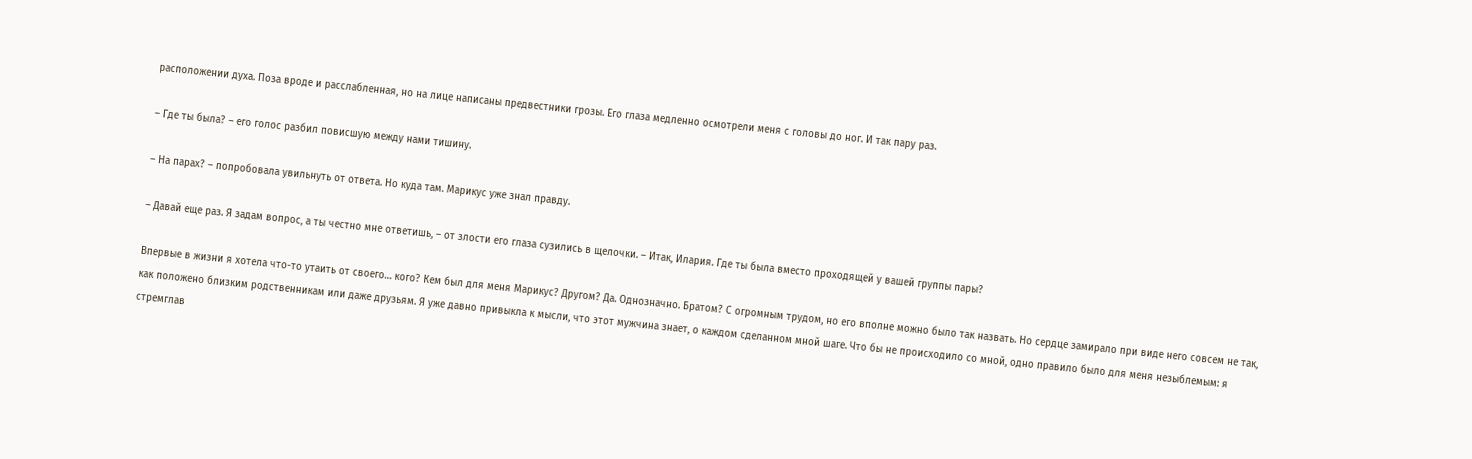расположении духа. Поза вроде и расслабленная, но на лице написаны предвестники грозы. Его глаза медленно осмотрели меня с головы до ног. И так пару раз.

– Где ты была? – его голос разбил повисшую между нами тишину.

– На парах? – попробовала увильнуть от ответа. Но куда там. Марикус уже знал правду.

– Давай еще раз. Я задам вопрос, а ты честно мне ответишь, – от злости его глаза сузились в щелочки. – Итак, Илария. Где ты была вместо проходящей у вашей группы пары?

Впервые в жизни я хотела что-то утаить от своего… кого? Кем был для меня Марикус? Другом? Да. Однозначно. Братом? С огромным трудом, но его вполне можно было так назвать. Но сердце замирало при виде него совсем не так, как положено близким родственникам или даже друзьям. Я уже давно привыкла к мысли, что этот мужчина знает, о каждом сделанном мной шаге. Что бы не происходило со мной, одно правило было для меня незыблемым: я стремглав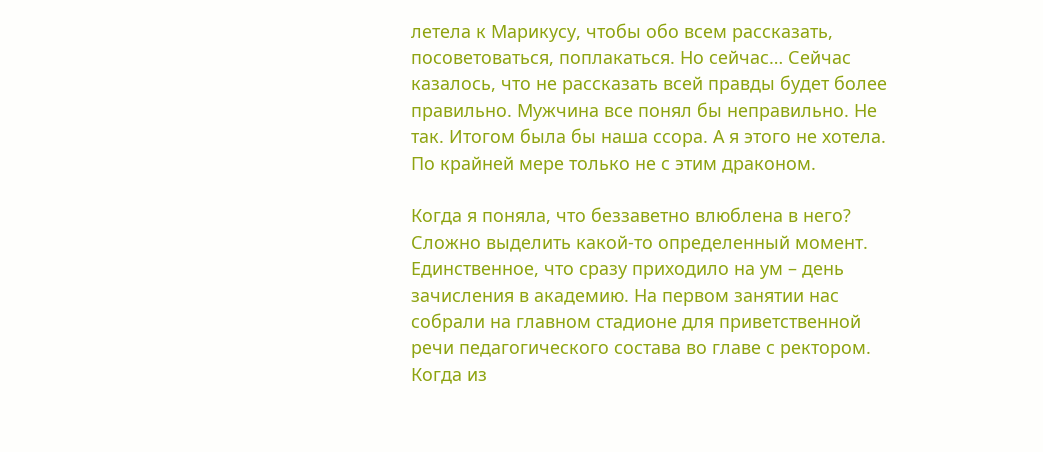летела к Марикусу, чтобы обо всем рассказать, посоветоваться, поплакаться. Но сейчас… Сейчас казалось, что не рассказать всей правды будет более правильно. Мужчина все понял бы неправильно. Не так. Итогом была бы наша ссора. А я этого не хотела. По крайней мере только не с этим драконом.

Когда я поняла, что беззаветно влюблена в него? Сложно выделить какой-то определенный момент. Единственное, что сразу приходило на ум – день зачисления в академию. На первом занятии нас собрали на главном стадионе для приветственной речи педагогического состава во главе с ректором. Когда из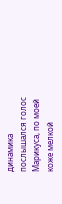динамика послышался голос Марикуса, по моей коже мелкой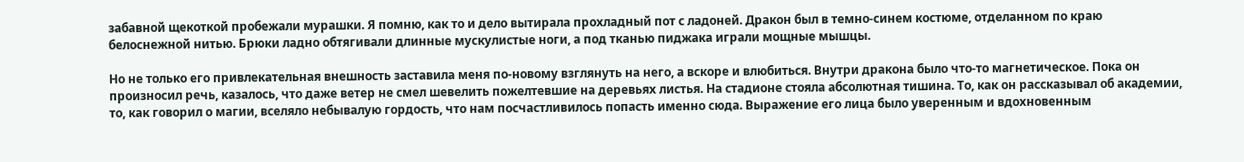забавной щекоткой пробежали мурашки. Я помню, как то и дело вытирала прохладный пот с ладоней. Дракон был в темно-синем костюме, отделанном по краю белоснежной нитью. Брюки ладно обтягивали длинные мускулистые ноги, а под тканью пиджака играли мощные мышцы.

Но не только его привлекательная внешность заставила меня по-новому взглянуть на него, а вскоре и влюбиться. Внутри дракона было что-то магнетическое. Пока он произносил речь, казалось, что даже ветер не смел шевелить пожелтевшие на деревьях листья. На стадионе стояла абсолютная тишина. То, как он рассказывал об академии, то, как говорил о магии, вселяло небывалую гордость, что нам посчастливилось попасть именно сюда. Выражение его лица было уверенным и вдохновенным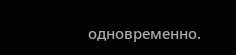одновременно.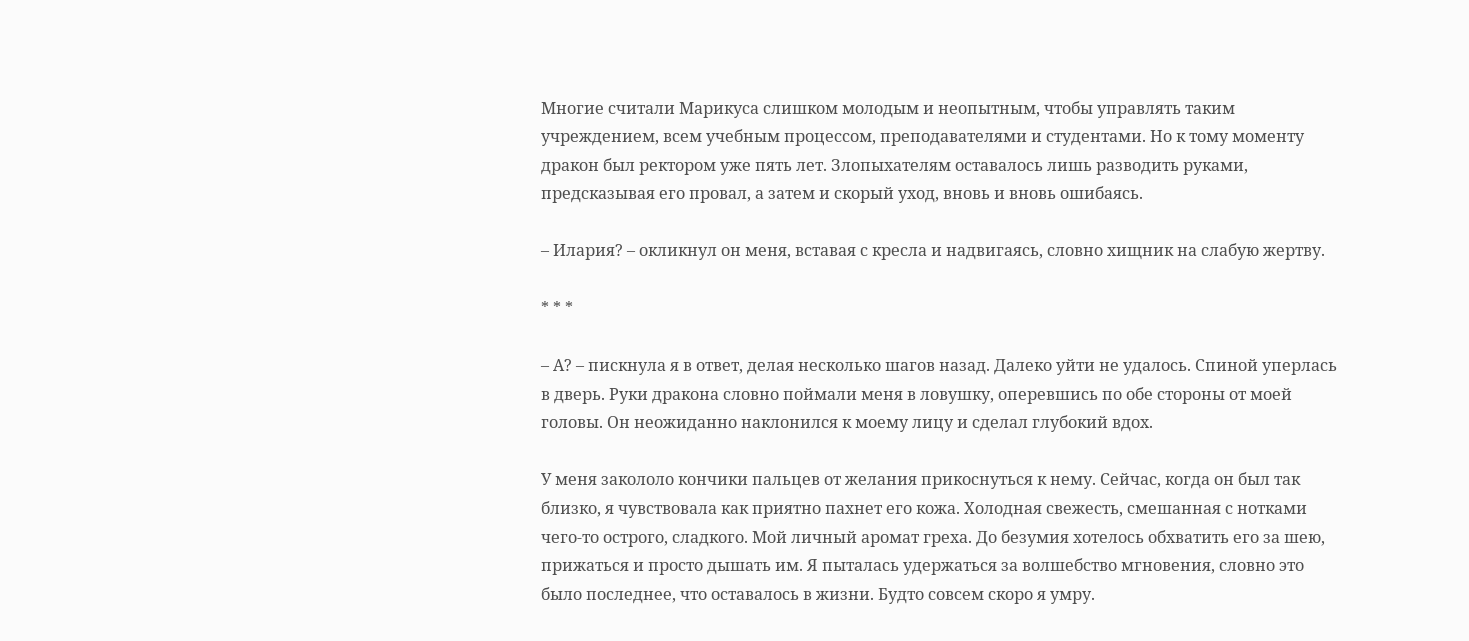Многие считали Марикуса слишком молодым и неопытным, чтобы управлять таким учреждением, всем учебным процессом, преподавателями и студентами. Но к тому моменту дракон был ректором уже пять лет. Злопыхателям оставалось лишь разводить руками, предсказывая его провал, а затем и скорый уход, вновь и вновь ошибаясь.

– Илария? – окликнул он меня, вставая с кресла и надвигаясь, словно хищник на слабую жертву.

* * *

– А? – пискнула я в ответ, делая несколько шагов назад. Далеко уйти не удалось. Спиной уперлась в дверь. Руки дракона словно поймали меня в ловушку, оперевшись по обе стороны от моей головы. Он неожиданно наклонился к моему лицу и сделал глубокий вдох.

У меня закололо кончики пальцев от желания прикоснуться к нему. Сейчас, когда он был так близко, я чувствовала как приятно пахнет его кожа. Холодная свежесть, смешанная с нотками чего-то острого, сладкого. Мой личный аромат греха. До безумия хотелось обхватить его за шею, прижаться и просто дышать им. Я пыталась удержаться за волшебство мгновения, словно это было последнее, что оставалось в жизни. Будто совсем скоро я умру.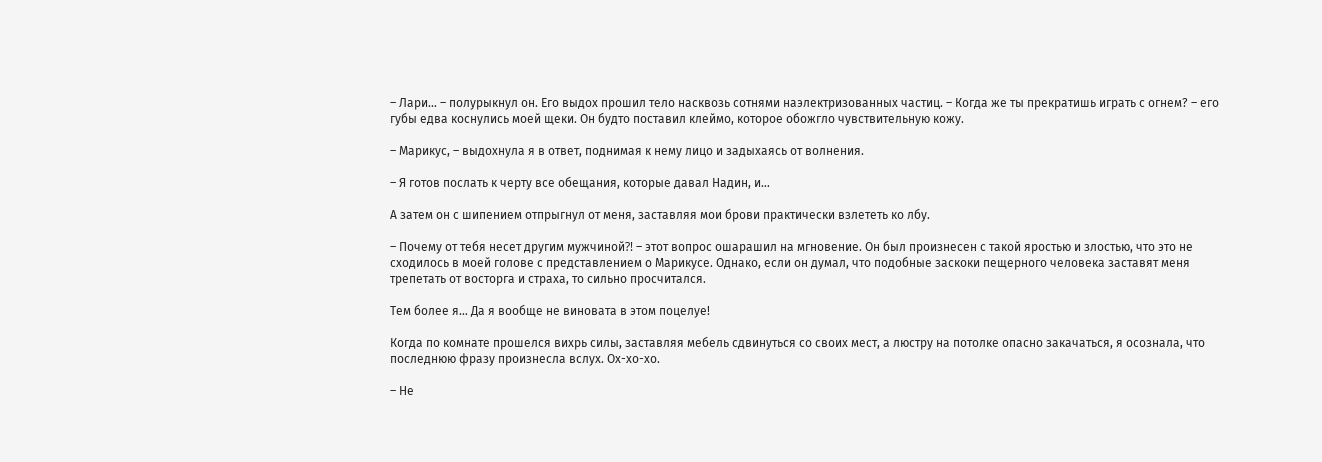– Лари… – полурыкнул он. Его выдох прошил тело насквозь сотнями наэлектризованных частиц. – Когда же ты прекратишь играть с огнем? – его губы едва коснулись моей щеки. Он будто поставил клеймо, которое обожгло чувствительную кожу.

– Марикус, – выдохнула я в ответ, поднимая к нему лицо и задыхаясь от волнения.

– Я готов послать к черту все обещания, которые давал Надин, и…

А затем он с шипением отпрыгнул от меня, заставляя мои брови практически взлететь ко лбу.

– Почему от тебя несет другим мужчиной⁈ – этот вопрос ошарашил на мгновение. Он был произнесен с такой яростью и злостью, что это не сходилось в моей голове с представлением о Марикусе. Однако, если он думал, что подобные заскоки пещерного человека заставят меня трепетать от восторга и страха, то сильно просчитался.

Тем более я… Да я вообще не виновата в этом поцелуе!

Когда по комнате прошелся вихрь силы, заставляя мебель сдвинуться со своих мест, а люстру на потолке опасно закачаться, я осознала, что последнюю фразу произнесла вслух. Ох-хо-хо.

– Не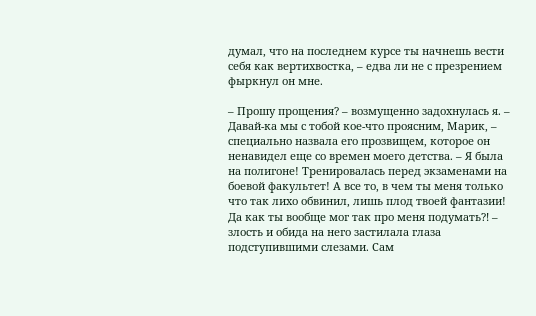думал, что на последнем курсе ты начнешь вести себя как вертихвостка, – едва ли не с презрением фыркнул он мне.

– Прошу прощения? – возмущенно задохнулась я. – Давай-ка мы с тобой кое-что проясним, Марик, – специально назвала его прозвищем, которое он ненавидел еще со времен моего детства. – Я была на полигоне! Тренировалась перед экзаменами на боевой факультет! А все то, в чем ты меня только что так лихо обвинил, лишь плод твоей фантазии! Да как ты вообще мог так про меня подумать⁈ – злость и обида на него застилала глаза подступившими слезами. Сам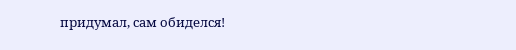придумал, сам обиделся!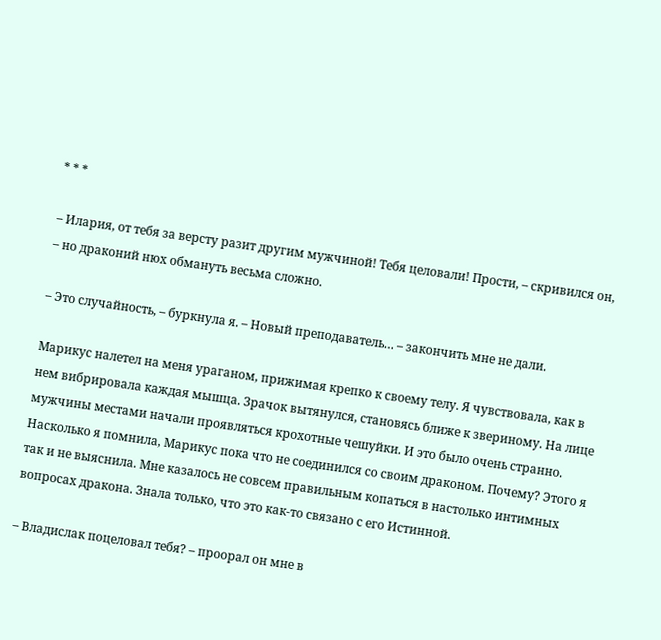* * *

– Илария, от тебя за версту разит другим мужчиной! Тебя целовали! Прости, – скривился он, – но драконий нюх обмануть весьма сложно.

– Это случайность, – буркнула я. – Новый преподаватель… – закончить мне не дали.

Марикус налетел на меня ураганом, прижимая крепко к своему телу. Я чувствовала, как в нем вибрировала каждая мышца. Зрачок вытянулся, становясь ближе к звериному. На лице мужчины местами начали проявляться крохотные чешуйки. И это было очень странно. Насколько я помнила, Марикус пока что не соединился со своим драконом. Почему? Этого я так и не выяснила. Мне казалось не совсем правильным копаться в настолько интимных вопросах дракона. Знала только, что это как-то связано с его Истинной.

– Владислак поцеловал тебя? – проорал он мне в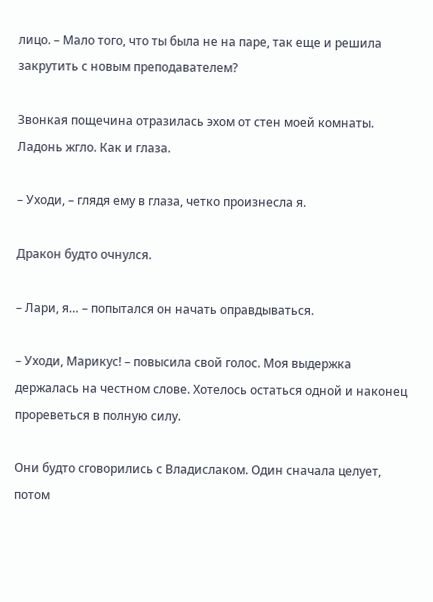лицо. – Мало того, что ты была не на паре, так еще и решила закрутить с новым преподавателем?

Звонкая пощечина отразилась эхом от стен моей комнаты. Ладонь жгло. Как и глаза.

– Уходи, – глядя ему в глаза, четко произнесла я.

Дракон будто очнулся.

– Лари, я… – попытался он начать оправдываться.

– Уходи, Марикус! – повысила свой голос. Моя выдержка держалась на честном слове. Хотелось остаться одной и наконец прореветься в полную силу.

Они будто сговорились с Владислаком. Один сначала целует, потом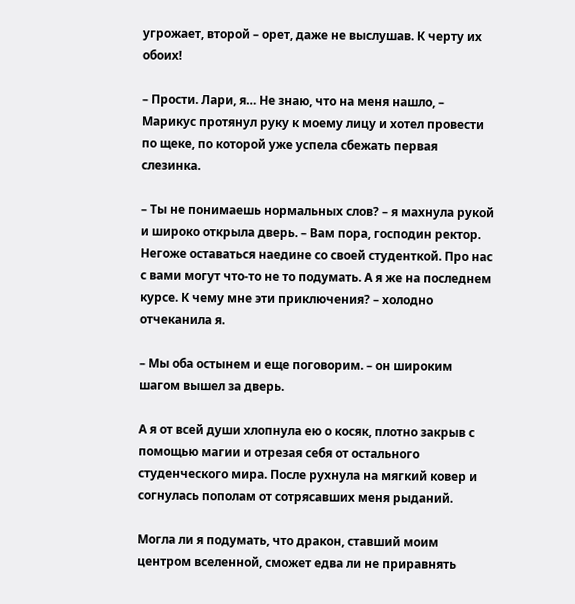угрожает, второй – орет, даже не выслушав. К черту их обоих!

– Прости. Лари, я… Не знаю, что на меня нашло, – Марикус протянул руку к моему лицу и хотел провести по щеке, по которой уже успела сбежать первая слезинка.

– Ты не понимаешь нормальных слов? – я махнула рукой и широко открыла дверь. – Вам пора, господин ректор. Негоже оставаться наедине со своей студенткой. Про нас с вами могут что-то не то подумать. А я же на последнем курсе. К чему мне эти приключения? – холодно отчеканила я.

– Мы оба остынем и еще поговорим. – он широким шагом вышел за дверь.

А я от всей души хлопнула ею о косяк, плотно закрыв с помощью магии и отрезая себя от остального студенческого мира. После рухнула на мягкий ковер и согнулась пополам от сотрясавших меня рыданий.

Могла ли я подумать, что дракон, ставший моим центром вселенной, сможет едва ли не приравнять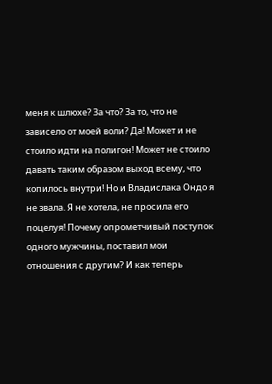меня к шлюхе? За что? За то, что не зависело от моей воли? Да! Может и не стоило идти на полигон! Может не стоило давать таким образом выход всему, что копилось внутри! Но и Владислака Ондо я не звала. Я не хотела, не просила его поцелуя! Почему опрометчивый поступок одного мужчины, поставил мои отношения с другим? И как теперь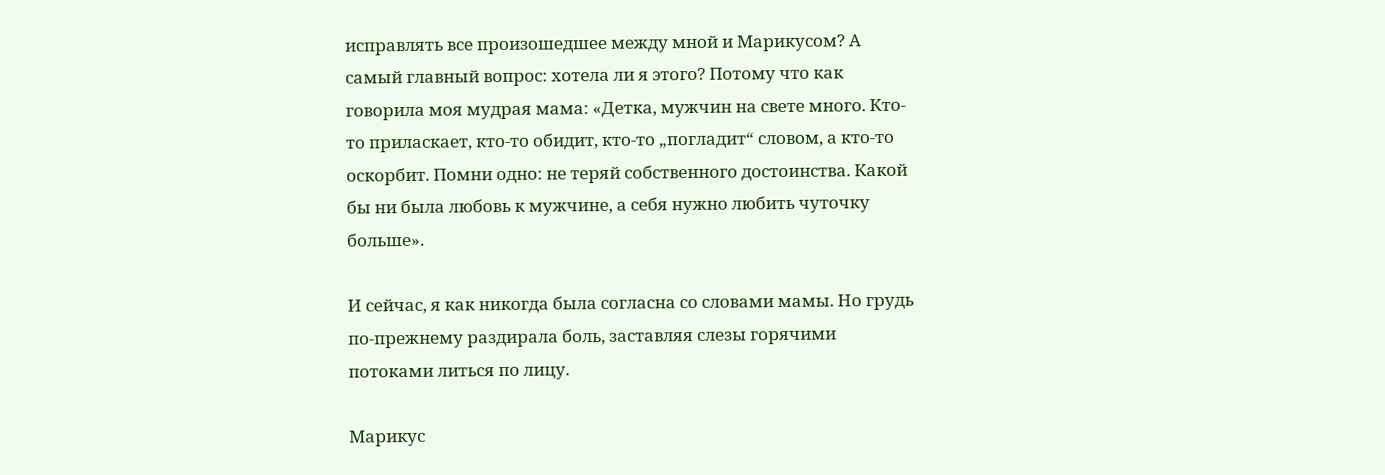исправлять все произошедшее между мной и Марикусом? А самый главный вопрос: хотела ли я этого? Потому что как говорила моя мудрая мама: «Детка, мужчин на свете много. Кто-то приласкает, кто-то обидит, кто-то „погладит“ словом, а кто-то оскорбит. Помни одно: не теряй собственного достоинства. Какой бы ни была любовь к мужчине, а себя нужно любить чуточку больше».

И сейчас, я как никогда была согласна со словами мамы. Но грудь по-прежнему раздирала боль, заставляя слезы горячими потоками литься по лицу.

Марикус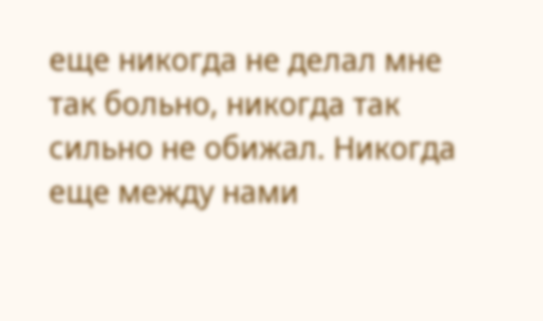еще никогда не делал мне так больно, никогда так сильно не обижал. Никогда еще между нами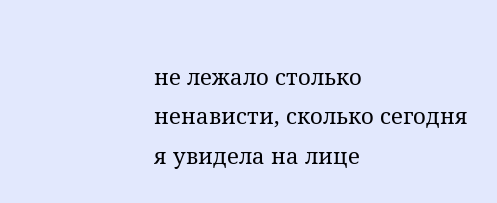не лежало столько ненависти, сколько сегодня я увидела на лице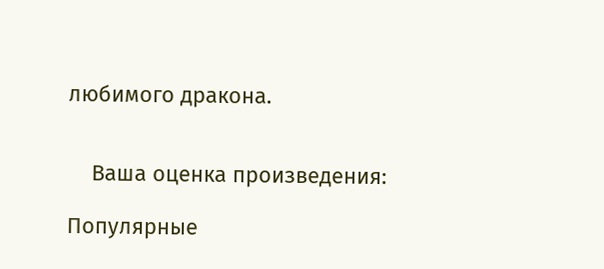любимого дракона.


    Ваша оценка произведения:

Популярные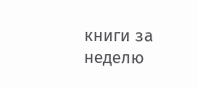книги за неделю